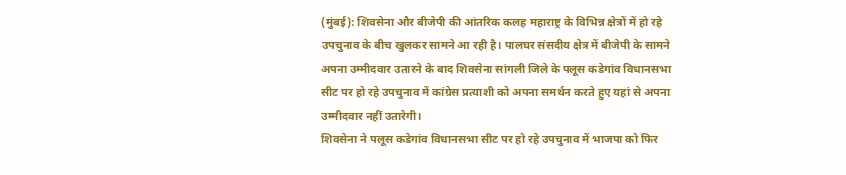(मुंबई): शिवसेना और बीजेपी की आंतरिक कलह महाराष्ट्र के विभिन्न क्षेत्रों में हो रहे उपचुनाव के बीच खुलकर सामने आ रही है। पालघर संसदीय क्षेत्र में बीजेपी के सामने अपना उम्मीदवार उतारने के बाद शिवसेना सांगली जिले के पलूस कडेगांव विधानसभा सीट पर हो रहे उपचुनाव में कांग्रेस प्रत्याशी को अपना समर्थन करते हुए यहां से अपना उम्मीदवार नहीं उतारेगी।
शिवसेना ने पलूस कडेगांव विधानसभा सीट पर हो रहे उपचुनाव में भाजपा को फिर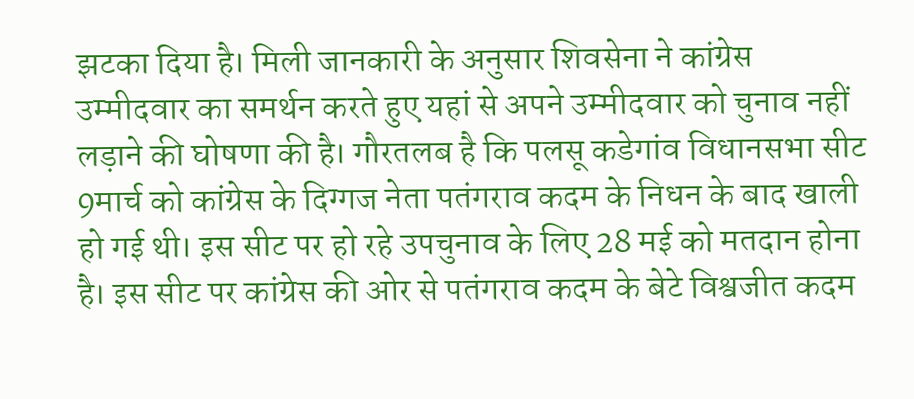झटका दिया है। मिली जानकारी के अनुसार शिवसेना ने कांग्रेस उम्मीदवार का समर्थन करते हुए यहां से अपने उम्मीदवार को चुनाव नहीं लड़ाने की घोषणा की है। गौरतलब है कि पलसू कडेगांव विधानसभा सीट 9मार्च को कांग्रेस के दिग्गज नेता पतंगराव कदम के निधन के बाद खाली हो गई थी। इस सीट पर हो रहे उपचुनाव के लिए 28 मई को मतदान होना है। इस सीट पर कांग्रेस की ओर से पतंगराव कदम के बेटे विश्वजीत कदम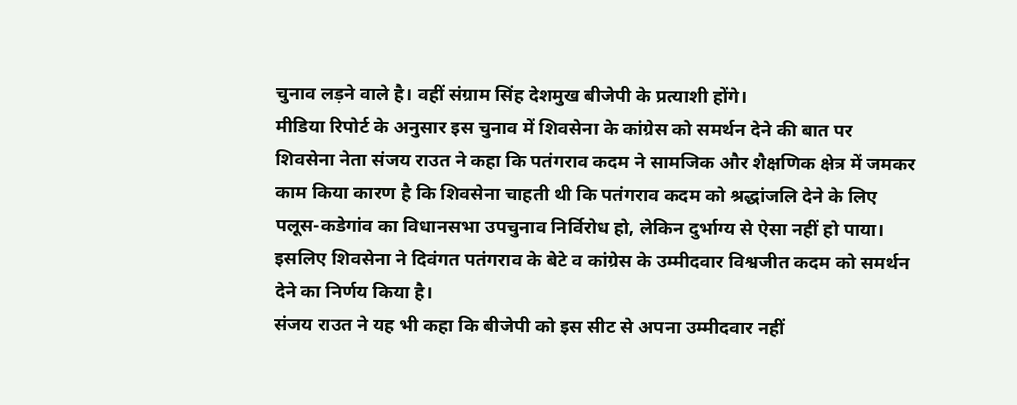चुनाव लड़ने वाले है। वहीं संग्राम सिंह देशमुख बीजेपी के प्रत्याशी होंगे।
मीडिया रिपोर्ट के अनुसार इस चुनाव में शिवसेना के कांग्रेस को समर्थन देने की बात पर शिवसेना नेता संजय राउत ने कहा कि पतंगराव कदम ने सामजिक और शैक्षणिक क्षेत्र में जमकर काम किया कारण है कि शिवसेना चाहती थी कि पतंगराव कदम को श्रद्धांजलि देने के लिए पलूस-कडेगांव का विधानसभा उपचुनाव निर्विरोध हो, लेकिन दुर्भाग्य से ऐसा नहीं हो पाया। इसलिए शिवसेना ने दिवंगत पतंगराव के बेटे व कांग्रेस के उम्मीदवार विश्वजीत कदम को समर्थन देने का निर्णय किया है।
संजय राउत ने यह भी कहा कि बीजेपी को इस सीट से अपना उम्मीदवार नहीं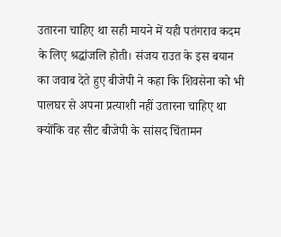उतारना चाहिए था सही मायने में यही पतंगराव कदम के लिए श्रद्धांजलि होती। संजय राउत के इस बयान का जवाब देते हुए बीजेपी ने कहा कि शिवसेना को भी पालघर से अपना प्रत्याशी नहीं उतारना चाहिए था क्योंकि वह सीट बीजेपी के सांसद चिंतामन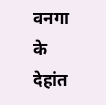वनगा के देहांत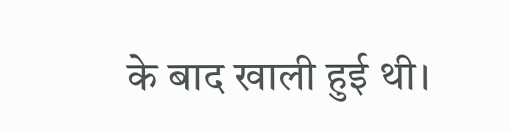के बाद खाली हुई थी।